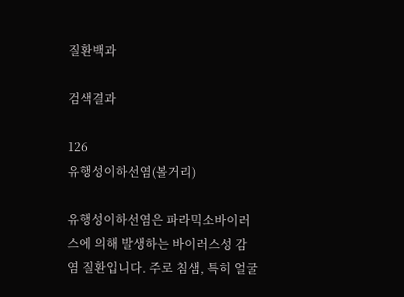질환백과

검색결과

126
유행성이하선염(볼거리)

유행성이하선염은 파라믹소바이러스에 의해 발생하는 바이러스성 감염 질환입니다. 주로 침샘, 특히 얼굴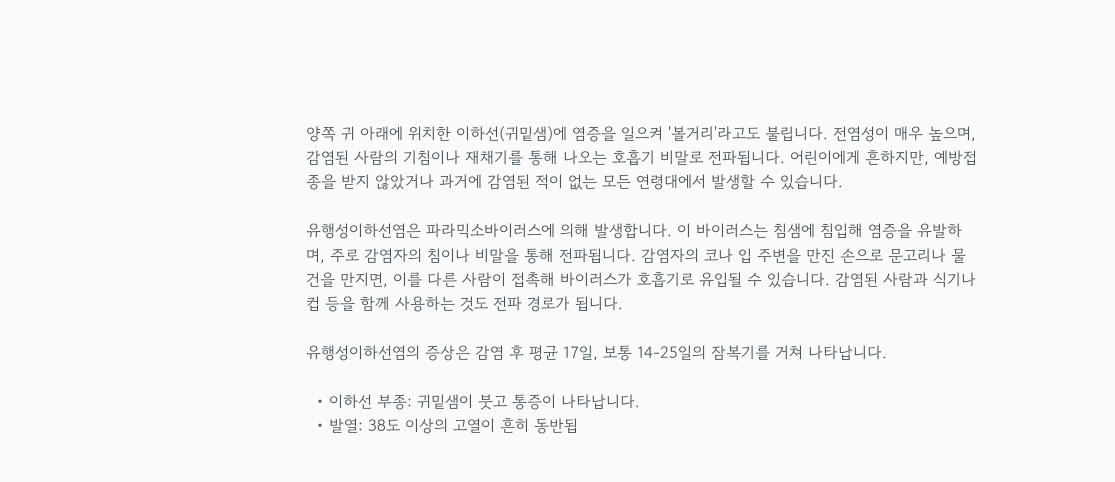양쪽 귀 아래에 위치한 이하선(귀밑샘)에 염증을 일으켜 '볼거리'라고도 불립니다. 전염성이 매우 높으며, 감염된 사람의 기침이나 재채기를 통해 나오는 호흡기 비말로 전파됩니다. 어린이에게 흔하지만, 예방접종을 받지 않았거나 과거에 감염된 적이 없는 모든 연령대에서 발생할 수 있습니다.

유행성이하선염은 파라믹소바이러스에 의해 발생합니다. 이 바이러스는 침샘에 침입해 염증을 유발하며, 주로 감염자의 침이나 비말을 통해 전파됩니다. 감염자의 코나 입 주변을 만진 손으로 문고리나 물건을 만지면, 이를 다른 사람이 접촉해 바이러스가 호흡기로 유입될 수 있습니다. 감염된 사람과 식기나 컵 등을 함께 사용하는 것도 전파 경로가 됩니다.

유행성이하선염의 증상은 감염 후 평균 17일, 보통 14-25일의 잠복기를 거쳐 나타납니다.

  • 이하선 부종: 귀밑샘이 붓고 통증이 나타납니다.
  • 발열: 38도 이상의 고열이 흔히 동반됩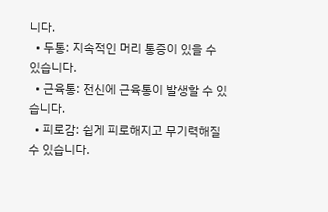니다.
  • 두통: 지속적인 머리 통증이 있을 수 있습니다.
  • 근육통: 전신에 근육통이 발생할 수 있습니다.
  • 피로감: 쉽게 피로해지고 무기력해질 수 있습니다.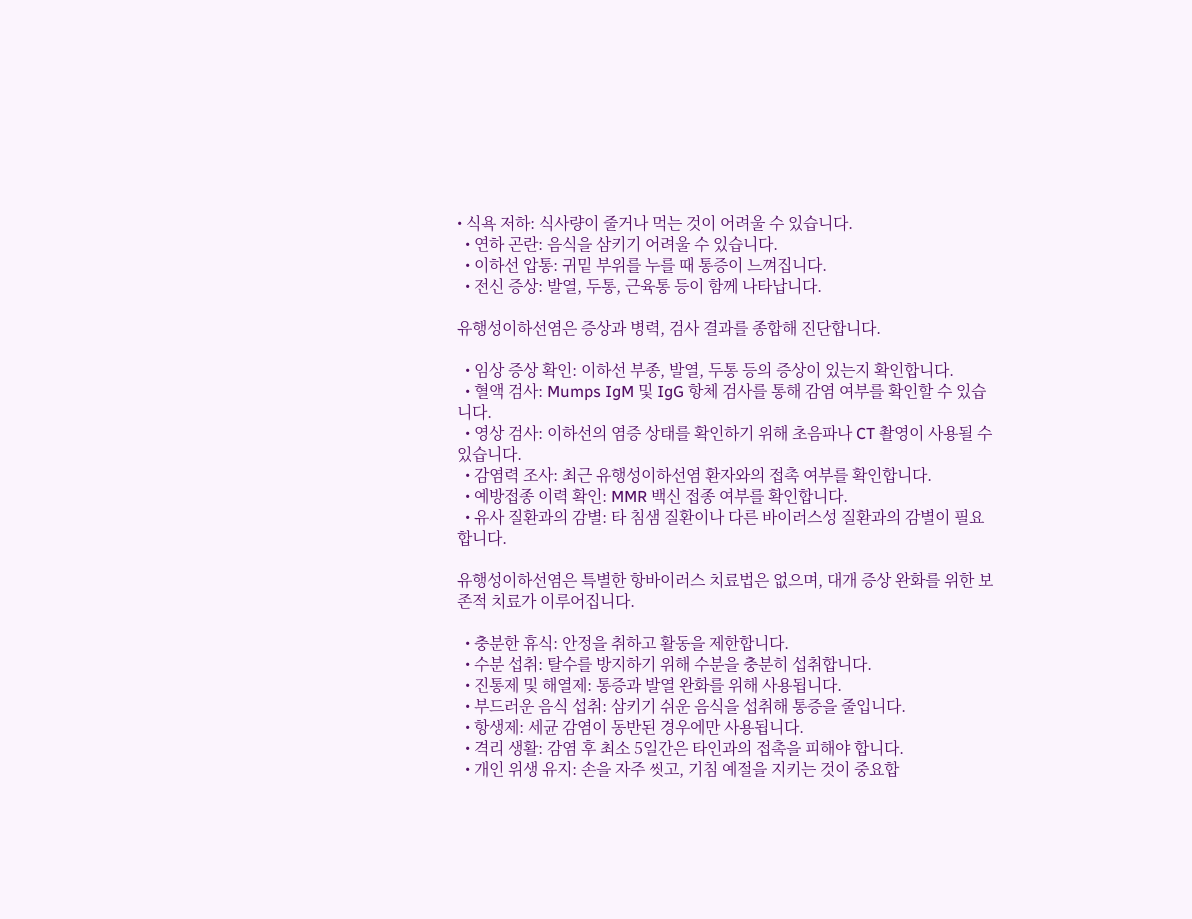• 식욕 저하: 식사량이 줄거나 먹는 것이 어려울 수 있습니다.
  • 연하 곤란: 음식을 삼키기 어려울 수 있습니다.
  • 이하선 압통: 귀밑 부위를 누를 때 통증이 느껴집니다.
  • 전신 증상: 발열, 두통, 근육통 등이 함께 나타납니다.

유행성이하선염은 증상과 병력, 검사 결과를 종합해 진단합니다.

  • 임상 증상 확인: 이하선 부종, 발열, 두통 등의 증상이 있는지 확인합니다.
  • 혈액 검사: Mumps IgM 및 IgG 항체 검사를 통해 감염 여부를 확인할 수 있습니다.
  • 영상 검사: 이하선의 염증 상태를 확인하기 위해 초음파나 CT 촬영이 사용될 수 있습니다.
  • 감염력 조사: 최근 유행성이하선염 환자와의 접촉 여부를 확인합니다.
  • 예방접종 이력 확인: MMR 백신 접종 여부를 확인합니다.
  • 유사 질환과의 감별: 타 침샘 질환이나 다른 바이러스성 질환과의 감별이 필요합니다.

유행성이하선염은 특별한 항바이러스 치료법은 없으며, 대개 증상 완화를 위한 보존적 치료가 이루어집니다.

  • 충분한 휴식: 안정을 취하고 활동을 제한합니다.
  • 수분 섭취: 탈수를 방지하기 위해 수분을 충분히 섭취합니다.
  • 진통제 및 해열제: 통증과 발열 완화를 위해 사용됩니다.
  • 부드러운 음식 섭취: 삼키기 쉬운 음식을 섭취해 통증을 줄입니다.
  • 항생제: 세균 감염이 동반된 경우에만 사용됩니다.
  • 격리 생활: 감염 후 최소 5일간은 타인과의 접촉을 피해야 합니다.
  • 개인 위생 유지: 손을 자주 씻고, 기침 예절을 지키는 것이 중요합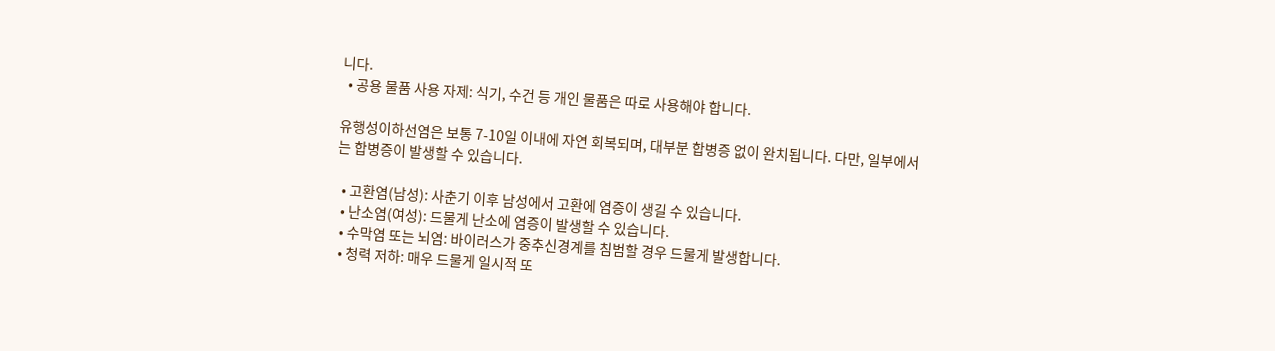니다.
  • 공용 물품 사용 자제: 식기, 수건 등 개인 물품은 따로 사용해야 합니다.

유행성이하선염은 보통 7-10일 이내에 자연 회복되며, 대부분 합병증 없이 완치됩니다. 다만, 일부에서는 합병증이 발생할 수 있습니다.

  • 고환염(남성): 사춘기 이후 남성에서 고환에 염증이 생길 수 있습니다.
  • 난소염(여성): 드물게 난소에 염증이 발생할 수 있습니다.
  • 수막염 또는 뇌염: 바이러스가 중추신경계를 침범할 경우 드물게 발생합니다.
  • 청력 저하: 매우 드물게 일시적 또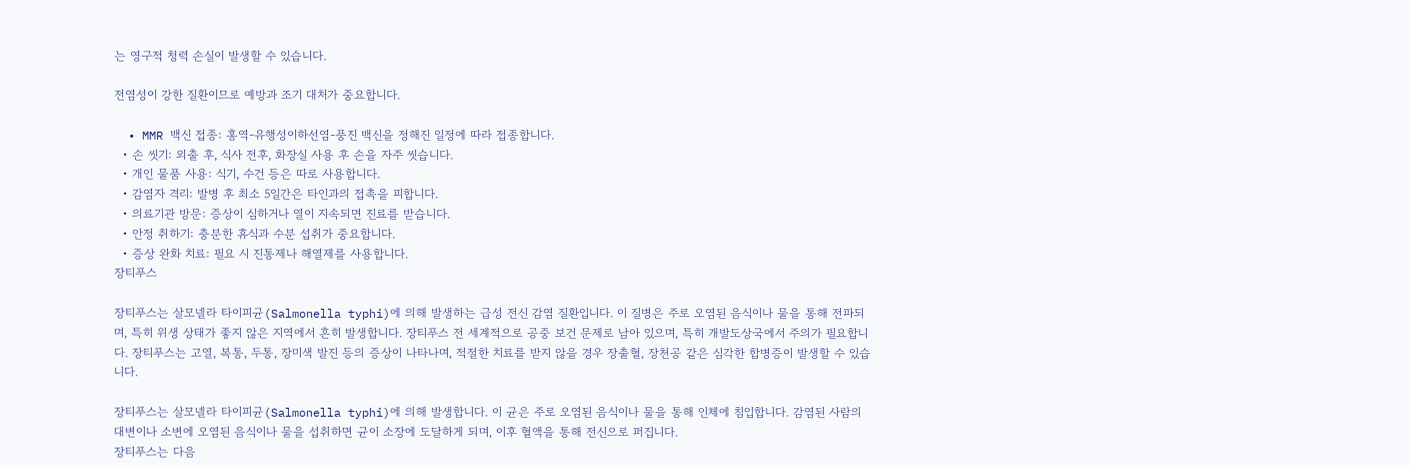는 영구적 청력 손실이 발생할 수 있습니다.

전염성이 강한 질환이므로 예방과 조기 대처가 중요합니다.

  • MMR 백신 접종: 홍역-유행성이하선염-풍진 백신을 정해진 일정에 따라 접종합니다.
  • 손 씻기: 외출 후, 식사 전후, 화장실 사용 후 손을 자주 씻습니다.
  • 개인 물품 사용: 식기, 수건 등은 따로 사용합니다.
  • 감염자 격리: 발병 후 최소 5일간은 타인과의 접촉을 피합니다.
  • 의료기관 방문: 증상이 심하거나 열이 지속되면 진료를 받습니다.
  • 안정 취하기: 충분한 휴식과 수분 섭취가 중요합니다.
  • 증상 완화 치료: 필요 시 진통제나 해열제를 사용합니다.
장티푸스

장티푸스는 살모넬라 타이피균(Salmonella typhi)에 의해 발생하는 급성 전신 감염 질환입니다. 이 질병은 주로 오염된 음식이나 물을 통해 전파되며, 특히 위생 상태가 좋지 않은 지역에서 흔히 발생합니다. 장티푸스 전 세계적으로 공중 보건 문제로 남아 있으며, 특히 개발도상국에서 주의가 필요합니다. 장티푸스는 고열, 복통, 두통, 장미색 발진 등의 증상이 나타나며, 적절한 치료를 받지 않을 경우 장출혈, 장천공 같은 심각한 합병증이 발생할 수 있습니다.

장티푸스는 살모넬라 타이피균(Salmonella typhi)에 의해 발생합니다. 이 균은 주로 오염된 음식이나 물을 통해 인체에 침입합니다. 감염된 사람의 대변이나 소변에 오염된 음식이나 물을 섭취하면 균이 소장에 도달하게 되며, 이후 혈액을 통해 전신으로 퍼집니다.
장티푸스는 다음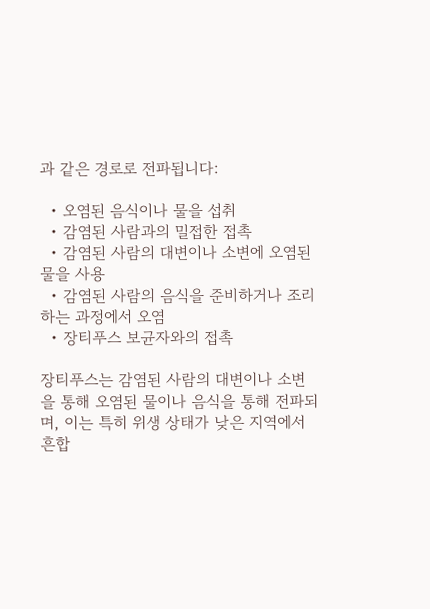과 같은 경로로 전파됩니다:

  • 오염된 음식이나 물을 섭취
  • 감염된 사람과의 밀접한 접촉
  • 감염된 사람의 대변이나 소변에 오염된 물을 사용
  • 감염된 사람의 음식을 준비하거나 조리하는 과정에서 오염
  • 장티푸스 보균자와의 접촉

장티푸스는 감염된 사람의 대변이나 소변을 통해 오염된 물이나 음식을 통해 전파되며, 이는 특히 위생 상태가 낮은 지역에서 흔합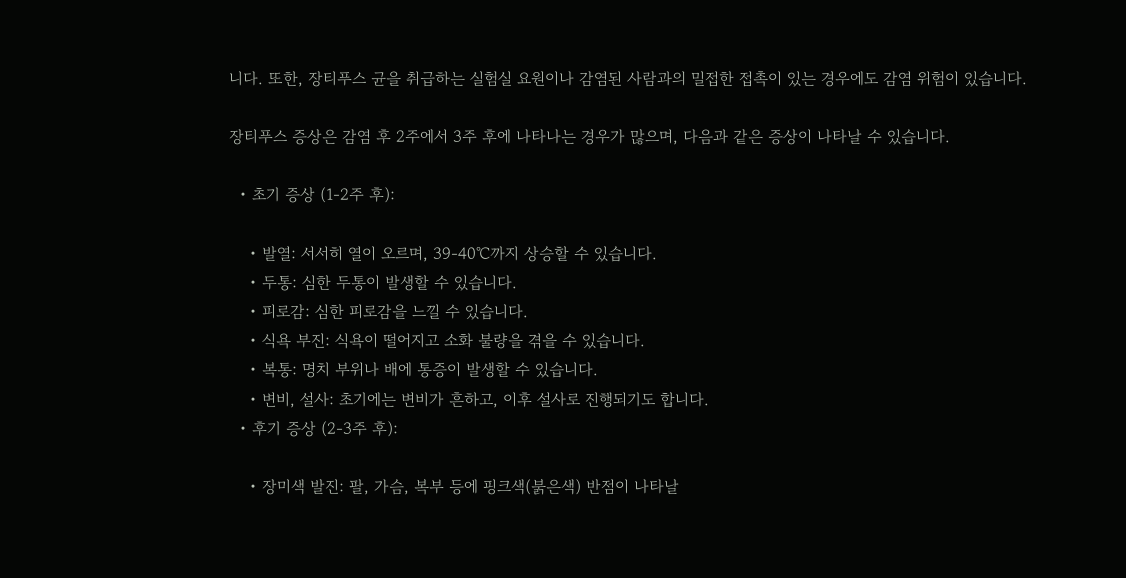니다. 또한, 장티푸스 균을 취급하는 실험실 요원이나 감염된 사람과의 밀접한 접촉이 있는 경우에도 감염 위험이 있습니다.

장티푸스 증상은 감염 후 2주에서 3주 후에 나타나는 경우가 많으며, 다음과 같은 증상이 나타날 수 있습니다.

  • 초기 증상 (1-2주 후):

    • 발열: 서서히 열이 오르며, 39-40℃까지 상승할 수 있습니다.
    • 두통: 심한 두통이 발생할 수 있습니다.
    • 피로감: 심한 피로감을 느낄 수 있습니다.
    • 식욕 부진: 식욕이 떨어지고 소화 불량을 겪을 수 있습니다.
    • 복통: 명치 부위나 배에 통증이 발생할 수 있습니다.
    • 변비, 설사: 초기에는 변비가 흔하고, 이후 설사로 진행되기도 합니다.
  • 후기 증상 (2-3주 후):

    • 장미색 발진: 팔, 가슴, 복부 등에 핑크색(붉은색) 반점이 나타날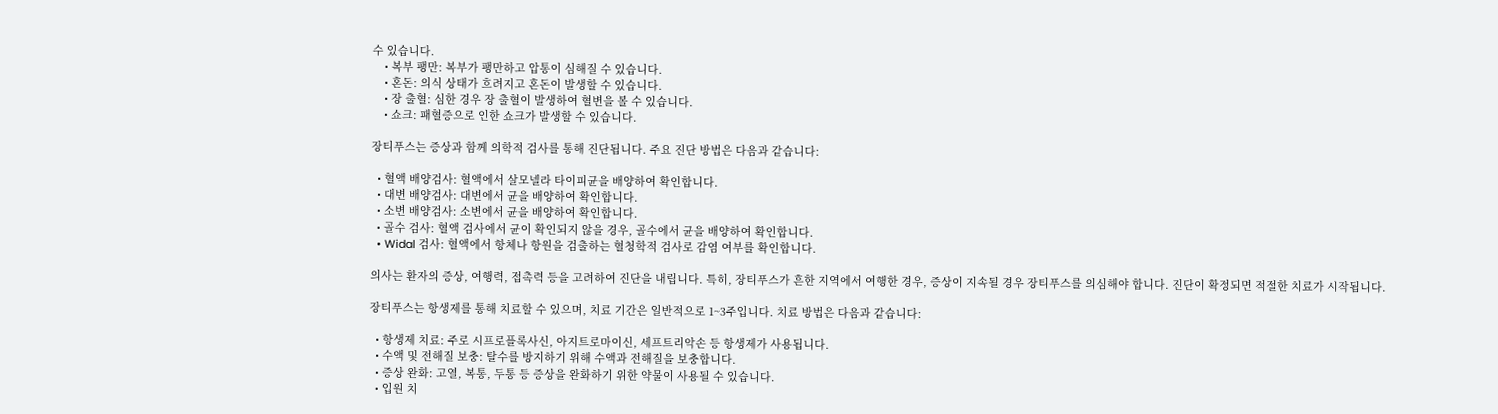수 있습니다.
    • 복부 팽만: 복부가 팽만하고 압통이 심해질 수 있습니다.
    • 혼돈: 의식 상태가 흐려지고 혼돈이 발생할 수 있습니다.
    • 장 출혈: 심한 경우 장 출혈이 발생하여 혈변을 볼 수 있습니다.
    • 쇼크: 패혈증으로 인한 쇼크가 발생할 수 있습니다.

장티푸스는 증상과 함께 의학적 검사를 통해 진단됩니다. 주요 진단 방법은 다음과 같습니다:

  • 혈액 배양검사: 혈액에서 살모넬라 타이피균을 배양하여 확인합니다.
  • 대변 배양검사: 대변에서 균을 배양하여 확인합니다.
  • 소변 배양검사: 소변에서 균을 배양하여 확인합니다.
  • 골수 검사: 혈액 검사에서 균이 확인되지 않을 경우, 골수에서 균을 배양하여 확인합니다.
  • Widal 검사: 혈액에서 항체나 항원을 검출하는 혈청학적 검사로 감염 여부를 확인합니다.

의사는 환자의 증상, 여행력, 접촉력 등을 고려하여 진단을 내립니다. 특히, 장티푸스가 흔한 지역에서 여행한 경우, 증상이 지속될 경우 장티푸스를 의심해야 합니다. 진단이 확정되면 적절한 치료가 시작됩니다.

장티푸스는 항생제를 통해 치료할 수 있으며, 치료 기간은 일반적으로 1~3주입니다. 치료 방법은 다음과 같습니다:

  • 항생제 치료: 주로 시프로플록사신, 아지트로마이신, 세프트리악손 등 항생제가 사용됩니다.
  • 수액 및 전해질 보충: 탈수를 방지하기 위해 수액과 전해질을 보충합니다.
  • 증상 완화: 고열, 복통, 두통 등 증상을 완화하기 위한 약물이 사용될 수 있습니다.
  • 입원 치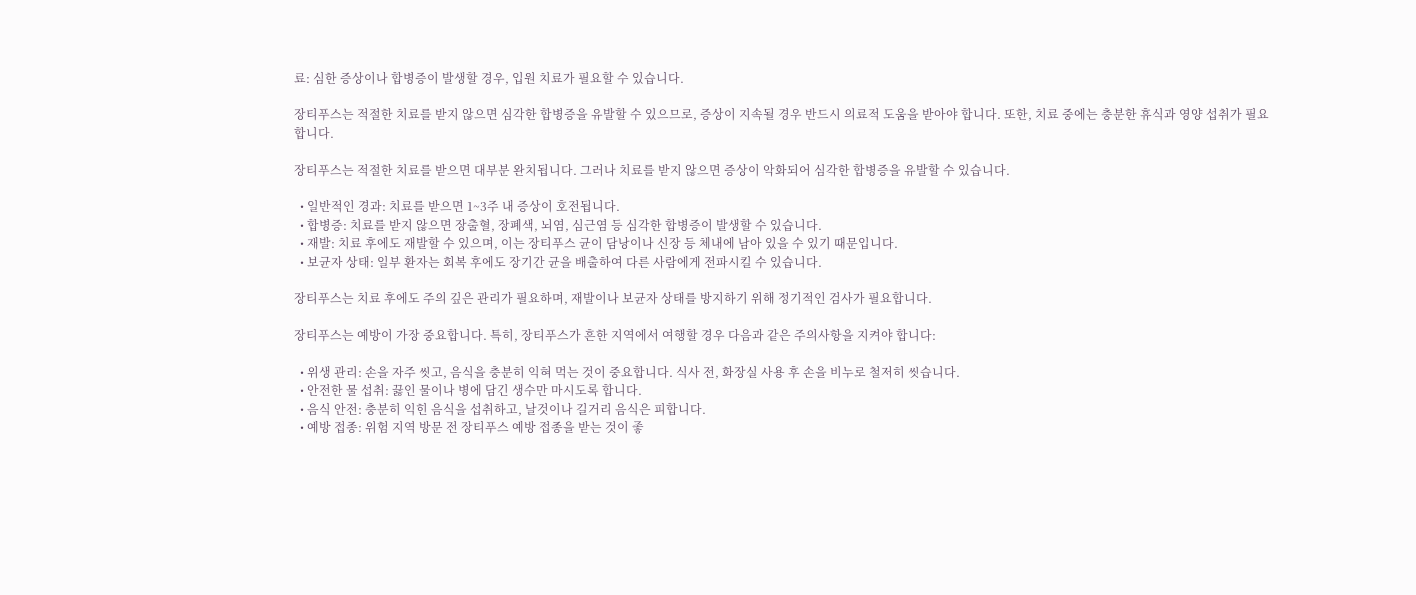료: 심한 증상이나 합병증이 발생할 경우, 입원 치료가 필요할 수 있습니다.

장티푸스는 적절한 치료를 받지 않으면 심각한 합병증을 유발할 수 있으므로, 증상이 지속될 경우 반드시 의료적 도움을 받아야 합니다. 또한, 치료 중에는 충분한 휴식과 영양 섭취가 필요합니다.

장티푸스는 적절한 치료를 받으면 대부분 완치됩니다. 그러나 치료를 받지 않으면 증상이 악화되어 심각한 합병증을 유발할 수 있습니다.

  • 일반적인 경과: 치료를 받으면 1~3주 내 증상이 호전됩니다.
  • 합병증: 치료를 받지 않으면 장출혈, 장폐색, 뇌염, 심근염 등 심각한 합병증이 발생할 수 있습니다.
  • 재발: 치료 후에도 재발할 수 있으며, 이는 장티푸스 균이 담낭이나 신장 등 체내에 남아 있을 수 있기 때문입니다.
  • 보균자 상태: 일부 환자는 회복 후에도 장기간 균을 배출하여 다른 사람에게 전파시킬 수 있습니다.

장티푸스는 치료 후에도 주의 깊은 관리가 필요하며, 재발이나 보균자 상태를 방지하기 위해 정기적인 검사가 필요합니다.

장티푸스는 예방이 가장 중요합니다. 특히, 장티푸스가 흔한 지역에서 여행할 경우 다음과 같은 주의사항을 지켜야 합니다:

  • 위생 관리: 손을 자주 씻고, 음식을 충분히 익혀 먹는 것이 중요합니다. 식사 전, 화장실 사용 후 손을 비누로 철저히 씻습니다.
  • 안전한 물 섭취: 끓인 물이나 병에 담긴 생수만 마시도록 합니다.
  • 음식 안전: 충분히 익힌 음식을 섭취하고, 날것이나 길거리 음식은 피합니다.
  • 예방 접종: 위험 지역 방문 전 장티푸스 예방 접종을 받는 것이 좋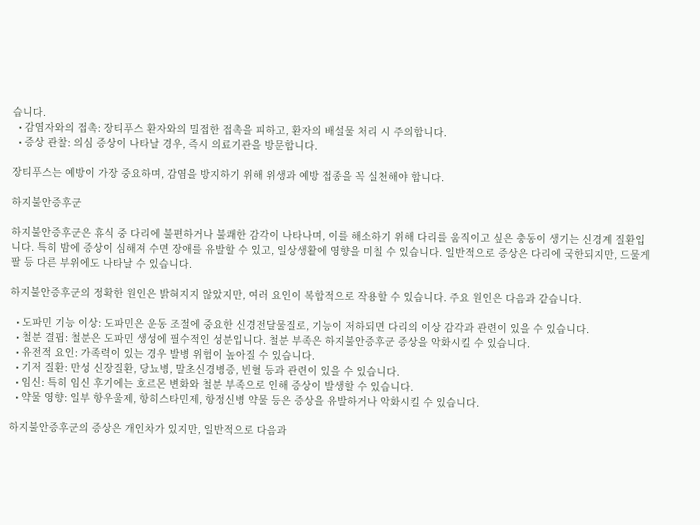습니다.
  • 감염자와의 접촉: 장티푸스 환자와의 밀접한 접촉을 피하고, 환자의 배설물 처리 시 주의합니다.
  • 증상 관찰: 의심 증상이 나타날 경우, 즉시 의료기관을 방문합니다.

장티푸스는 예방이 가장 중요하며, 감염을 방지하기 위해 위생과 예방 접종을 꼭 실천해야 합니다.

하지불안증후군

하지불안증후군은 휴식 중 다리에 불편하거나 불쾌한 감각이 나타나며, 이를 해소하기 위해 다리를 움직이고 싶은 충동이 생기는 신경계 질환입니다. 특히 밤에 증상이 심해져 수면 장애를 유발할 수 있고, 일상생활에 영향을 미칠 수 있습니다. 일반적으로 증상은 다리에 국한되지만, 드물게 팔 등 다른 부위에도 나타날 수 있습니다.

하지불안증후군의 정확한 원인은 밝혀지지 않았지만, 여러 요인이 복합적으로 작용할 수 있습니다. 주요 원인은 다음과 같습니다.

  • 도파민 기능 이상: 도파민은 운동 조절에 중요한 신경전달물질로, 기능이 저하되면 다리의 이상 감각과 관련이 있을 수 있습니다.
  • 철분 결핍: 철분은 도파민 생성에 필수적인 성분입니다. 철분 부족은 하지불안증후군 증상을 악화시킬 수 있습니다.
  • 유전적 요인: 가족력이 있는 경우 발병 위험이 높아질 수 있습니다.
  • 기저 질환: 만성 신장질환, 당뇨병, 말초신경병증, 빈혈 등과 관련이 있을 수 있습니다.
  • 임신: 특히 임신 후기에는 호르몬 변화와 철분 부족으로 인해 증상이 발생할 수 있습니다.
  • 약물 영향: 일부 항우울제, 항히스타민제, 항정신병 약물 등은 증상을 유발하거나 악화시킬 수 있습니다.

하지불안증후군의 증상은 개인차가 있지만, 일반적으로 다음과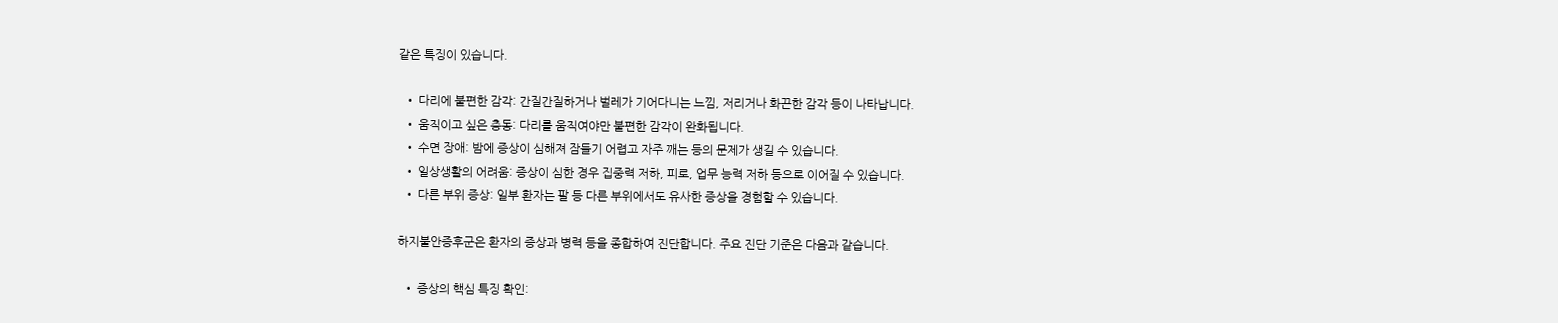같은 특징이 있습니다.

  • 다리에 불편한 감각: 간질간질하거나 벌레가 기어다니는 느낌, 저리거나 화끈한 감각 등이 나타납니다.
  • 움직이고 싶은 충동: 다리를 움직여야만 불편한 감각이 완화됩니다.
  • 수면 장애: 밤에 증상이 심해져 잠들기 어렵고 자주 깨는 등의 문제가 생길 수 있습니다.
  • 일상생활의 어려움: 증상이 심한 경우 집중력 저하, 피로, 업무 능력 저하 등으로 이어질 수 있습니다.
  • 다른 부위 증상: 일부 환자는 팔 등 다른 부위에서도 유사한 증상을 경험할 수 있습니다.

하지불안증후군은 환자의 증상과 병력 등을 종합하여 진단합니다. 주요 진단 기준은 다음과 같습니다.

  • 증상의 핵심 특징 확인: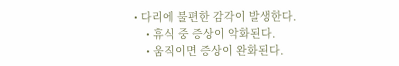• 다리에 불편한 감각이 발생한다.
    • 휴식 중 증상이 악화된다.
    • 움직이면 증상이 완화된다.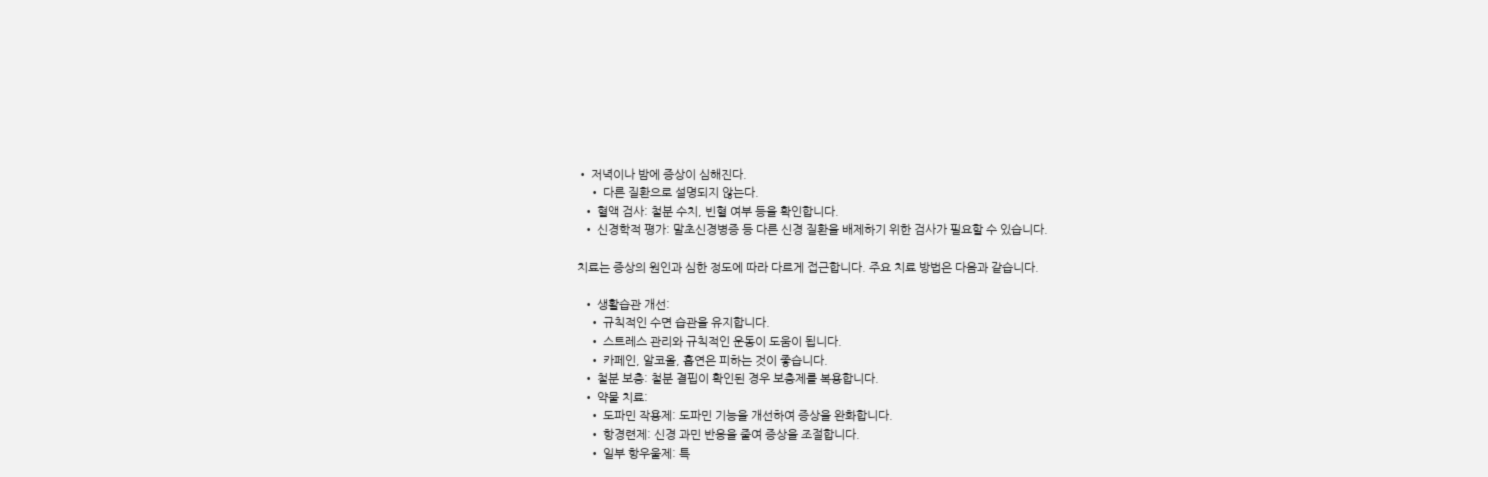• 저녁이나 밤에 증상이 심해진다.
    • 다른 질환으로 설명되지 않는다.
  • 혈액 검사: 철분 수치, 빈혈 여부 등을 확인합니다.
  • 신경학적 평가: 말초신경병증 등 다른 신경 질환을 배제하기 위한 검사가 필요할 수 있습니다.

치료는 증상의 원인과 심한 정도에 따라 다르게 접근합니다. 주요 치료 방법은 다음과 같습니다.

  • 생활습관 개선:
    • 규칙적인 수면 습관을 유지합니다.
    • 스트레스 관리와 규칙적인 운동이 도움이 됩니다.
    • 카페인, 알코올, 흡연은 피하는 것이 좋습니다.
  • 철분 보충: 철분 결핍이 확인된 경우 보충제를 복용합니다.
  • 약물 치료:
    • 도파민 작용제: 도파민 기능을 개선하여 증상을 완화합니다.
    • 항경련제: 신경 과민 반응을 줄여 증상을 조절합니다.
    • 일부 항우울제: 특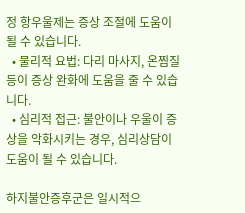정 항우울제는 증상 조절에 도움이 될 수 있습니다.
  • 물리적 요법: 다리 마사지, 온찜질 등이 증상 완화에 도움을 줄 수 있습니다.
  • 심리적 접근: 불안이나 우울이 증상을 악화시키는 경우, 심리상담이 도움이 될 수 있습니다.

하지불안증후군은 일시적으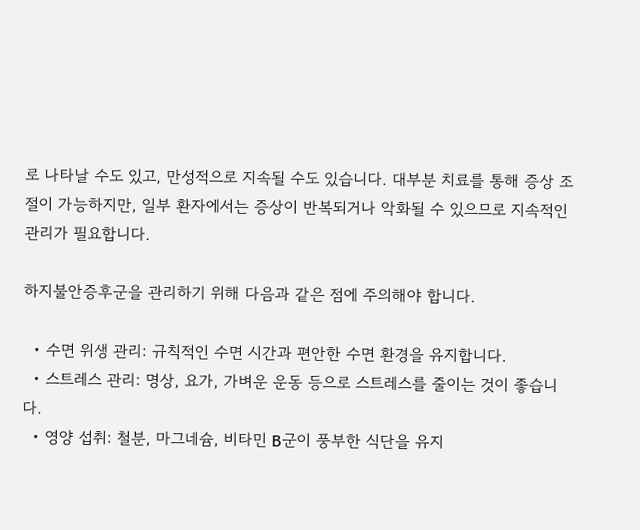로 나타날 수도 있고, 만성적으로 지속될 수도 있습니다. 대부분 치료를 통해 증상 조절이 가능하지만, 일부 환자에서는 증상이 반복되거나 악화될 수 있으므로 지속적인 관리가 필요합니다.

하지불안증후군을 관리하기 위해 다음과 같은 점에 주의해야 합니다.

  • 수면 위생 관리: 규칙적인 수면 시간과 편안한 수면 환경을 유지합니다.
  • 스트레스 관리: 명상, 요가, 가벼운 운동 등으로 스트레스를 줄이는 것이 좋습니다.
  • 영양 섭취: 철분, 마그네슘, 비타민 B군이 풍부한 식단을 유지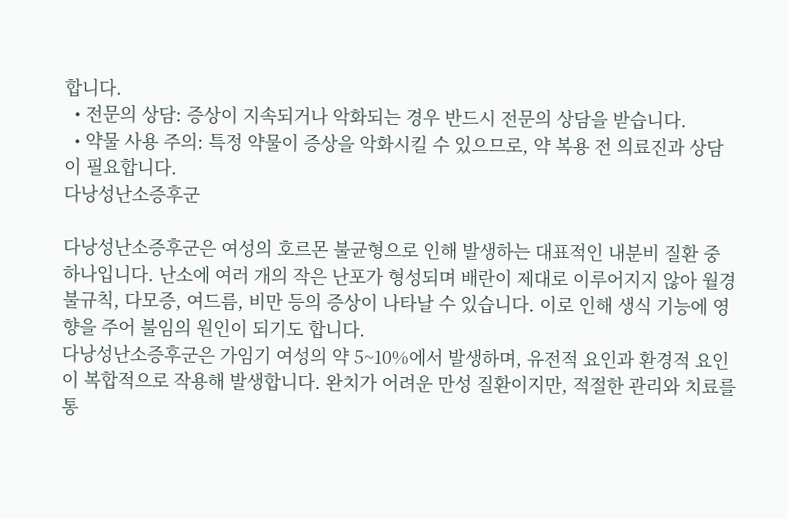합니다.
  • 전문의 상담: 증상이 지속되거나 악화되는 경우 반드시 전문의 상담을 받습니다.
  • 약물 사용 주의: 특정 약물이 증상을 악화시킬 수 있으므로, 약 복용 전 의료진과 상담이 필요합니다.
다낭성난소증후군

다낭성난소증후군은 여성의 호르몬 불균형으로 인해 발생하는 대표적인 내분비 질환 중 하나입니다. 난소에 여러 개의 작은 난포가 형성되며 배란이 제대로 이루어지지 않아 월경 불규칙, 다모증, 여드름, 비만 등의 증상이 나타날 수 있습니다. 이로 인해 생식 기능에 영향을 주어 불임의 원인이 되기도 합니다.
다낭성난소증후군은 가임기 여성의 약 5~10%에서 발생하며, 유전적 요인과 환경적 요인이 복합적으로 작용해 발생합니다. 완치가 어려운 만성 질환이지만, 적절한 관리와 치료를 통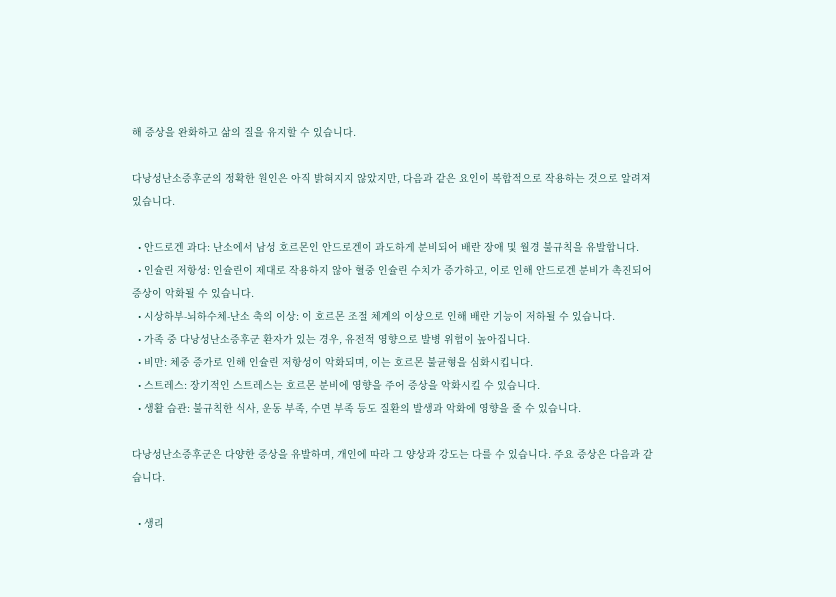해 증상을 완화하고 삶의 질을 유지할 수 있습니다.

다낭성난소증후군의 정확한 원인은 아직 밝혀지지 않았지만, 다음과 같은 요인이 복합적으로 작용하는 것으로 알려져 있습니다.

  • 안드로겐 과다: 난소에서 남성 호르몬인 안드로겐이 과도하게 분비되어 배란 장애 및 월경 불규칙을 유발합니다.
  • 인슐린 저항성: 인슐린이 제대로 작용하지 않아 혈중 인슐린 수치가 증가하고, 이로 인해 안드로겐 분비가 촉진되어 증상이 악화될 수 있습니다.
  • 시상하부-뇌하수체-난소 축의 이상: 이 호르몬 조절 체계의 이상으로 인해 배란 기능이 저하될 수 있습니다.
  • 가족 중 다낭성난소증후군 환자가 있는 경우, 유전적 영향으로 발병 위험이 높아집니다.
  • 비만: 체중 증가로 인해 인슐린 저항성이 악화되며, 이는 호르몬 불균형을 심화시킵니다.
  • 스트레스: 장기적인 스트레스는 호르몬 분비에 영향을 주어 증상을 악화시킬 수 있습니다.
  • 생활 습관: 불규칙한 식사, 운동 부족, 수면 부족 등도 질환의 발생과 악화에 영향을 줄 수 있습니다.

다낭성난소증후군은 다양한 증상을 유발하며, 개인에 따라 그 양상과 강도는 다를 수 있습니다. 주요 증상은 다음과 같습니다.

  • 생리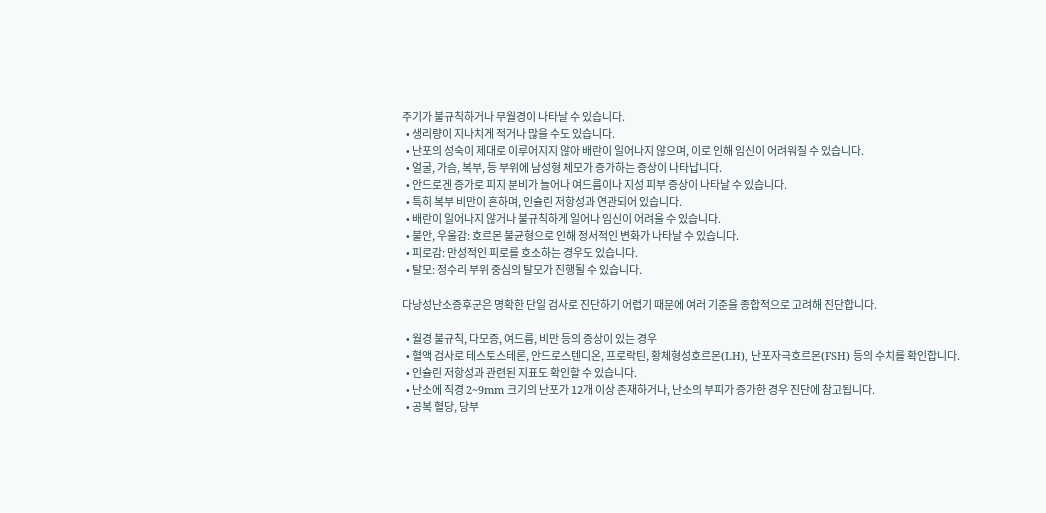주기가 불규칙하거나 무월경이 나타날 수 있습니다.
  • 생리량이 지나치게 적거나 많을 수도 있습니다.
  • 난포의 성숙이 제대로 이루어지지 않아 배란이 일어나지 않으며, 이로 인해 임신이 어려워질 수 있습니다.
  • 얼굴, 가슴, 복부, 등 부위에 남성형 체모가 증가하는 증상이 나타납니다.
  • 안드로겐 증가로 피지 분비가 늘어나 여드름이나 지성 피부 증상이 나타날 수 있습니다.
  • 특히 복부 비만이 흔하며, 인슐린 저항성과 연관되어 있습니다.
  • 배란이 일어나지 않거나 불규칙하게 일어나 임신이 어려울 수 있습니다.
  • 불안, 우울감: 호르몬 불균형으로 인해 정서적인 변화가 나타날 수 있습니다.
  • 피로감: 만성적인 피로를 호소하는 경우도 있습니다.
  • 탈모: 정수리 부위 중심의 탈모가 진행될 수 있습니다.

다낭성난소증후군은 명확한 단일 검사로 진단하기 어렵기 때문에 여러 기준을 종합적으로 고려해 진단합니다.

  • 월경 불규칙, 다모증, 여드름, 비만 등의 증상이 있는 경우
  • 혈액 검사로 테스토스테론, 안드로스텐디온, 프로락틴, 황체형성호르몬(LH), 난포자극호르몬(FSH) 등의 수치를 확인합니다.
  • 인슐린 저항성과 관련된 지표도 확인할 수 있습니다.
  • 난소에 직경 2~9mm 크기의 난포가 12개 이상 존재하거나, 난소의 부피가 증가한 경우 진단에 참고됩니다.
  • 공복 혈당, 당부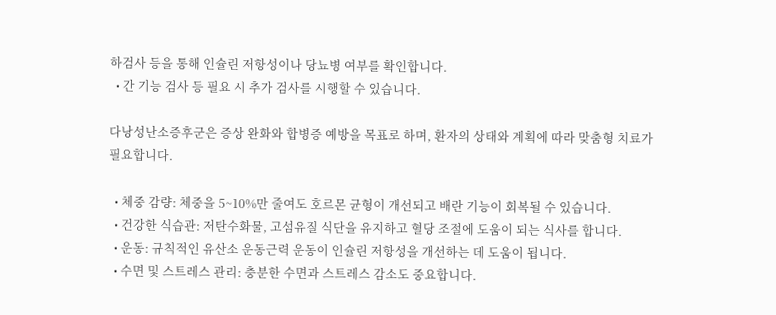하검사 등을 통해 인슐린 저항성이나 당뇨병 여부를 확인합니다.
  • 간 기능 검사 등 필요 시 추가 검사를 시행할 수 있습니다.

다낭성난소증후군은 증상 완화와 합병증 예방을 목표로 하며, 환자의 상태와 계획에 따라 맞춤형 치료가 필요합니다.

  • 체중 감량: 체중을 5~10%만 줄여도 호르몬 균형이 개선되고 배란 기능이 회복될 수 있습니다.
  • 건강한 식습관: 저탄수화물, 고섬유질 식단을 유지하고 혈당 조절에 도움이 되는 식사를 합니다.
  • 운동: 규칙적인 유산소 운동근력 운동이 인슐린 저항성을 개선하는 데 도움이 됩니다.
  • 수면 및 스트레스 관리: 충분한 수면과 스트레스 감소도 중요합니다.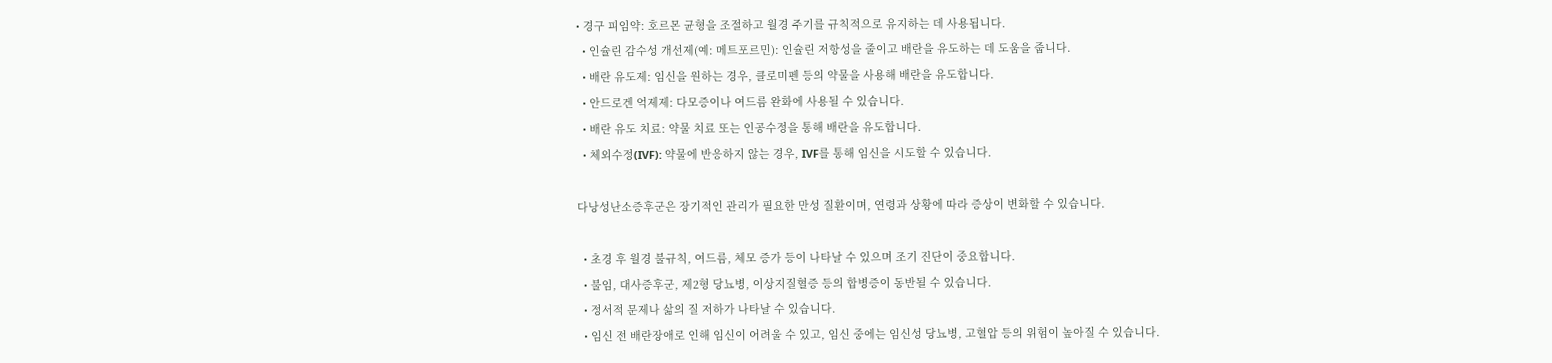• 경구 피임약: 호르몬 균형을 조절하고 월경 주기를 규칙적으로 유지하는 데 사용됩니다.
  • 인슐린 감수성 개선제(예: 메트포르민): 인슐린 저항성을 줄이고 배란을 유도하는 데 도움을 줍니다.
  • 배란 유도제: 임신을 원하는 경우, 클로미펜 등의 약물을 사용해 배란을 유도합니다.
  • 안드로겐 억제제: 다모증이나 여드름 완화에 사용될 수 있습니다.
  • 배란 유도 치료: 약물 치료 또는 인공수정을 통해 배란을 유도합니다.
  • 체외수정(IVF): 약물에 반응하지 않는 경우, IVF를 통해 임신을 시도할 수 있습니다.

다낭성난소증후군은 장기적인 관리가 필요한 만성 질환이며, 연령과 상황에 따라 증상이 변화할 수 있습니다.

  • 초경 후 월경 불규칙, 여드름, 체모 증가 등이 나타날 수 있으며 조기 진단이 중요합니다.
  • 불임, 대사증후군, 제2형 당뇨병, 이상지질혈증 등의 합병증이 동반될 수 있습니다.
  • 정서적 문제나 삶의 질 저하가 나타날 수 있습니다.
  • 임신 전 배란장애로 인해 임신이 어려울 수 있고, 임신 중에는 임신성 당뇨병, 고혈압 등의 위험이 높아질 수 있습니다.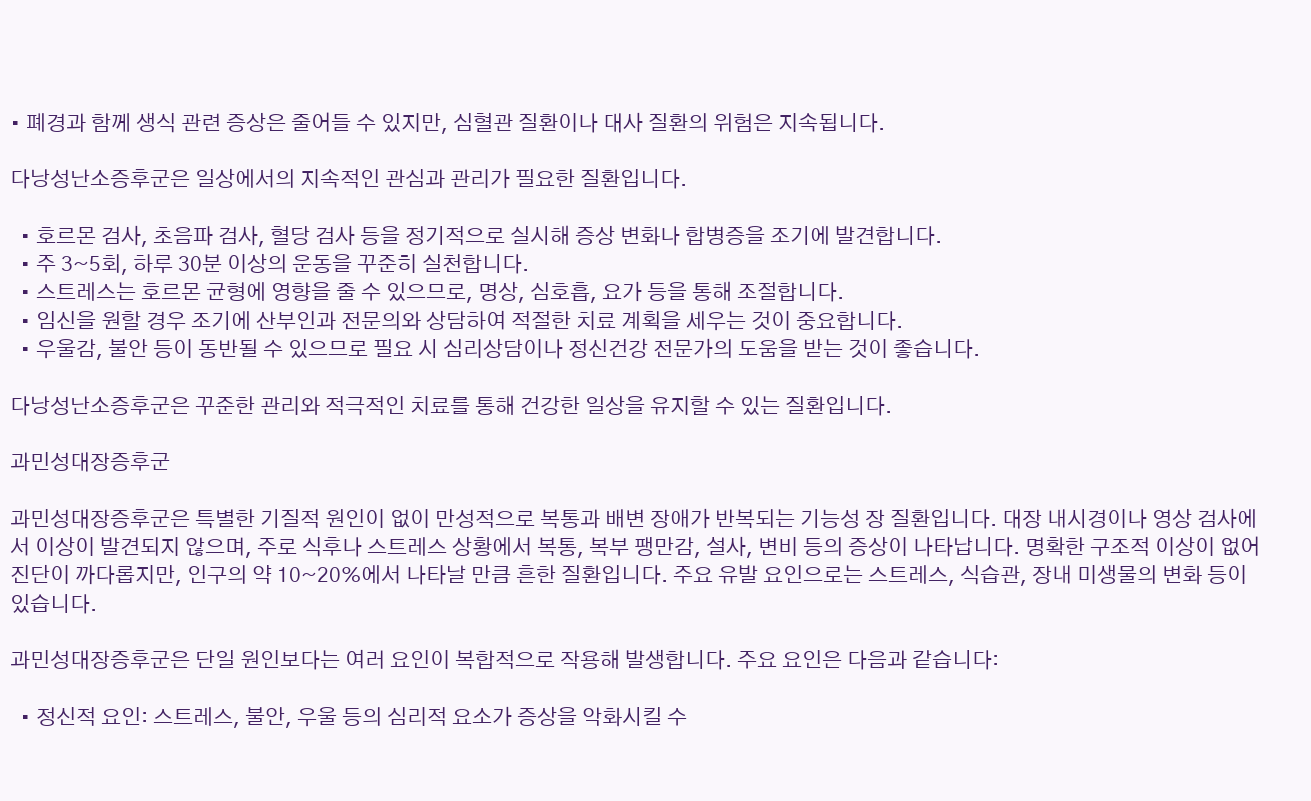• 폐경과 함께 생식 관련 증상은 줄어들 수 있지만, 심혈관 질환이나 대사 질환의 위험은 지속됩니다.

다낭성난소증후군은 일상에서의 지속적인 관심과 관리가 필요한 질환입니다.

  • 호르몬 검사, 초음파 검사, 혈당 검사 등을 정기적으로 실시해 증상 변화나 합병증을 조기에 발견합니다.
  • 주 3~5회, 하루 30분 이상의 운동을 꾸준히 실천합니다.
  • 스트레스는 호르몬 균형에 영향을 줄 수 있으므로, 명상, 심호흡, 요가 등을 통해 조절합니다.
  • 임신을 원할 경우 조기에 산부인과 전문의와 상담하여 적절한 치료 계획을 세우는 것이 중요합니다.
  • 우울감, 불안 등이 동반될 수 있으므로 필요 시 심리상담이나 정신건강 전문가의 도움을 받는 것이 좋습니다.

다낭성난소증후군은 꾸준한 관리와 적극적인 치료를 통해 건강한 일상을 유지할 수 있는 질환입니다.

과민성대장증후군

과민성대장증후군은 특별한 기질적 원인이 없이 만성적으로 복통과 배변 장애가 반복되는 기능성 장 질환입니다. 대장 내시경이나 영상 검사에서 이상이 발견되지 않으며, 주로 식후나 스트레스 상황에서 복통, 복부 팽만감, 설사, 변비 등의 증상이 나타납니다. 명확한 구조적 이상이 없어 진단이 까다롭지만, 인구의 약 10~20%에서 나타날 만큼 흔한 질환입니다. 주요 유발 요인으로는 스트레스, 식습관, 장내 미생물의 변화 등이 있습니다.

과민성대장증후군은 단일 원인보다는 여러 요인이 복합적으로 작용해 발생합니다. 주요 요인은 다음과 같습니다:

  • 정신적 요인: 스트레스, 불안, 우울 등의 심리적 요소가 증상을 악화시킬 수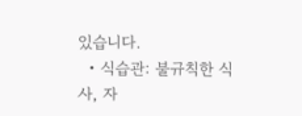있습니다.
  • 식습관: 불규칙한 식사, 자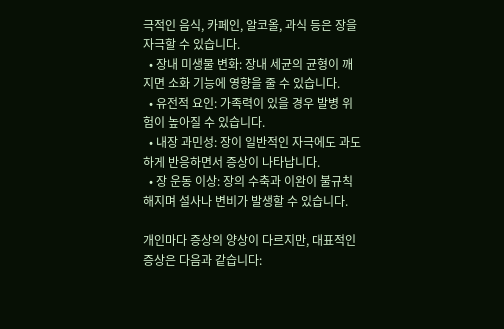극적인 음식, 카페인, 알코올, 과식 등은 장을 자극할 수 있습니다.
  • 장내 미생물 변화: 장내 세균의 균형이 깨지면 소화 기능에 영향을 줄 수 있습니다.
  • 유전적 요인: 가족력이 있을 경우 발병 위험이 높아질 수 있습니다.
  • 내장 과민성: 장이 일반적인 자극에도 과도하게 반응하면서 증상이 나타납니다.
  • 장 운동 이상: 장의 수축과 이완이 불규칙해지며 설사나 변비가 발생할 수 있습니다.

개인마다 증상의 양상이 다르지만, 대표적인 증상은 다음과 같습니다: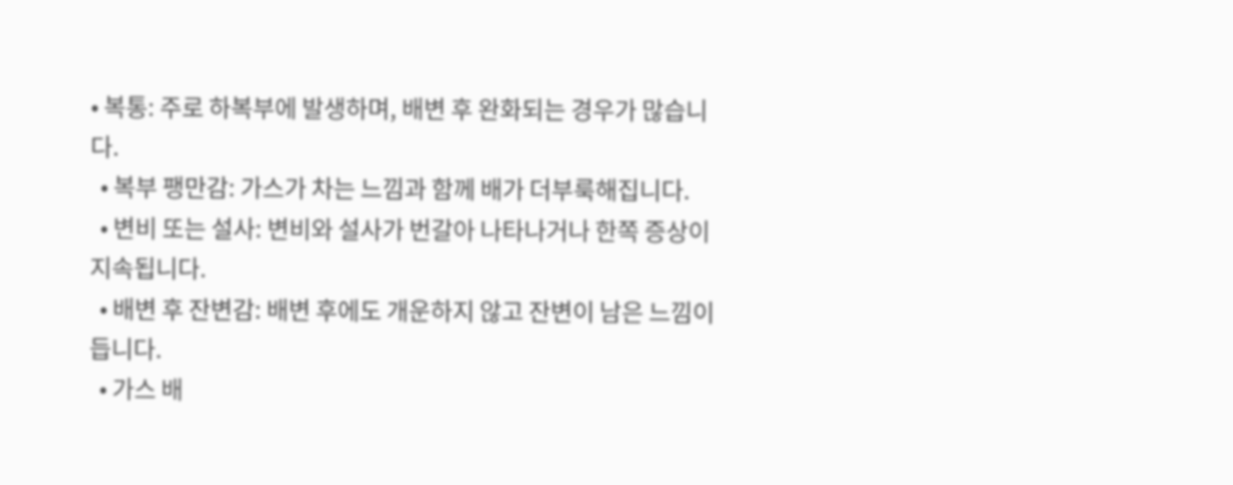• 복통: 주로 하복부에 발생하며, 배변 후 완화되는 경우가 많습니다.
  • 복부 팽만감: 가스가 차는 느낌과 함께 배가 더부룩해집니다.
  • 변비 또는 설사: 변비와 설사가 번갈아 나타나거나 한쪽 증상이 지속됩니다.
  • 배변 후 잔변감: 배변 후에도 개운하지 않고 잔변이 남은 느낌이 듭니다.
  • 가스 배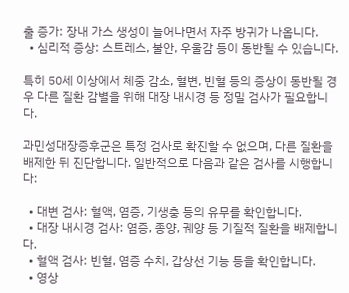출 증가: 장내 가스 생성이 늘어나면서 자주 방귀가 나옵니다.
  • 심리적 증상: 스트레스, 불안, 우울감 등이 동반될 수 있습니다.

특히 50세 이상에서 체중 감소, 혈변, 빈혈 등의 증상이 동반될 경우 다른 질환 감별을 위해 대장 내시경 등 정밀 검사가 필요합니다.

과민성대장증후군은 특정 검사로 확진할 수 없으며, 다른 질환을 배제한 뒤 진단합니다. 일반적으로 다음과 같은 검사를 시행합니다:

  • 대변 검사: 혈액, 염증, 기생충 등의 유무를 확인합니다.
  • 대장 내시경 검사: 염증, 종양, 궤양 등 기질적 질환을 배제합니다.
  • 혈액 검사: 빈혈, 염증 수치, 갑상선 기능 등을 확인합니다.
  • 영상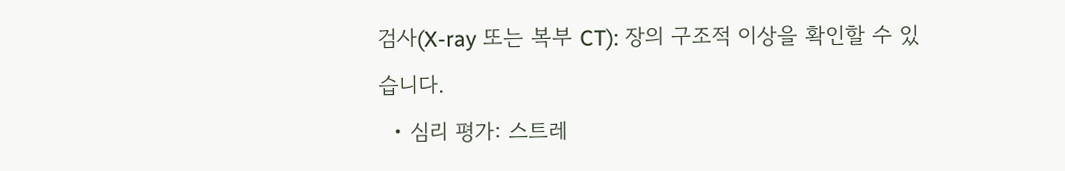검사(X-ray 또는 복부 CT): 장의 구조적 이상을 확인할 수 있습니다.
  • 심리 평가: 스트레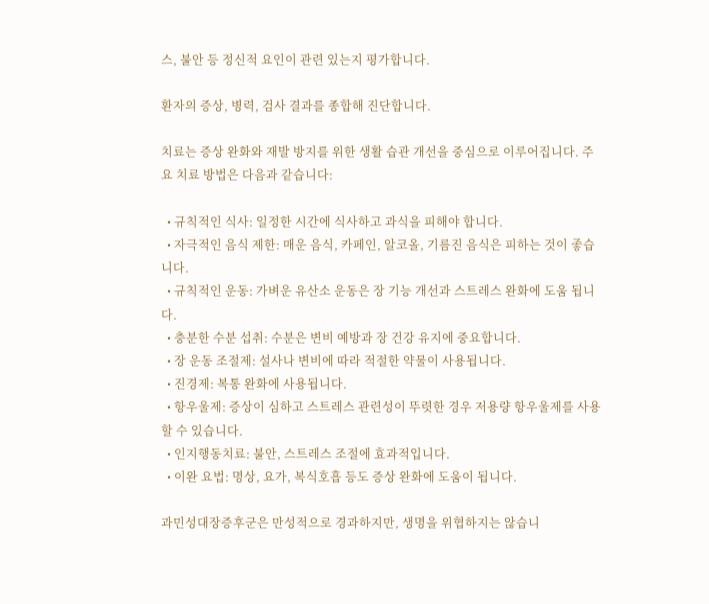스, 불안 등 정신적 요인이 관련 있는지 평가합니다.

환자의 증상, 병력, 검사 결과를 종합해 진단합니다.

치료는 증상 완화와 재발 방지를 위한 생활 습관 개선을 중심으로 이루어집니다. 주요 치료 방법은 다음과 같습니다:

  • 규칙적인 식사: 일정한 시간에 식사하고 과식을 피해야 합니다.
  • 자극적인 음식 제한: 매운 음식, 카페인, 알코올, 기름진 음식은 피하는 것이 좋습니다.
  • 규칙적인 운동: 가벼운 유산소 운동은 장 기능 개선과 스트레스 완화에 도움 됩니다.
  • 충분한 수분 섭취: 수분은 변비 예방과 장 건강 유지에 중요합니다.
  • 장 운동 조절제: 설사나 변비에 따라 적절한 약물이 사용됩니다.
  • 진경제: 복통 완화에 사용됩니다.
  • 항우울제: 증상이 심하고 스트레스 관련성이 뚜렷한 경우 저용량 항우울제를 사용할 수 있습니다.
  • 인지행동치료: 불안, 스트레스 조절에 효과적입니다.
  • 이완 요법: 명상, 요가, 복식호흡 등도 증상 완화에 도움이 됩니다.

과민성대장증후군은 만성적으로 경과하지만, 생명을 위협하지는 않습니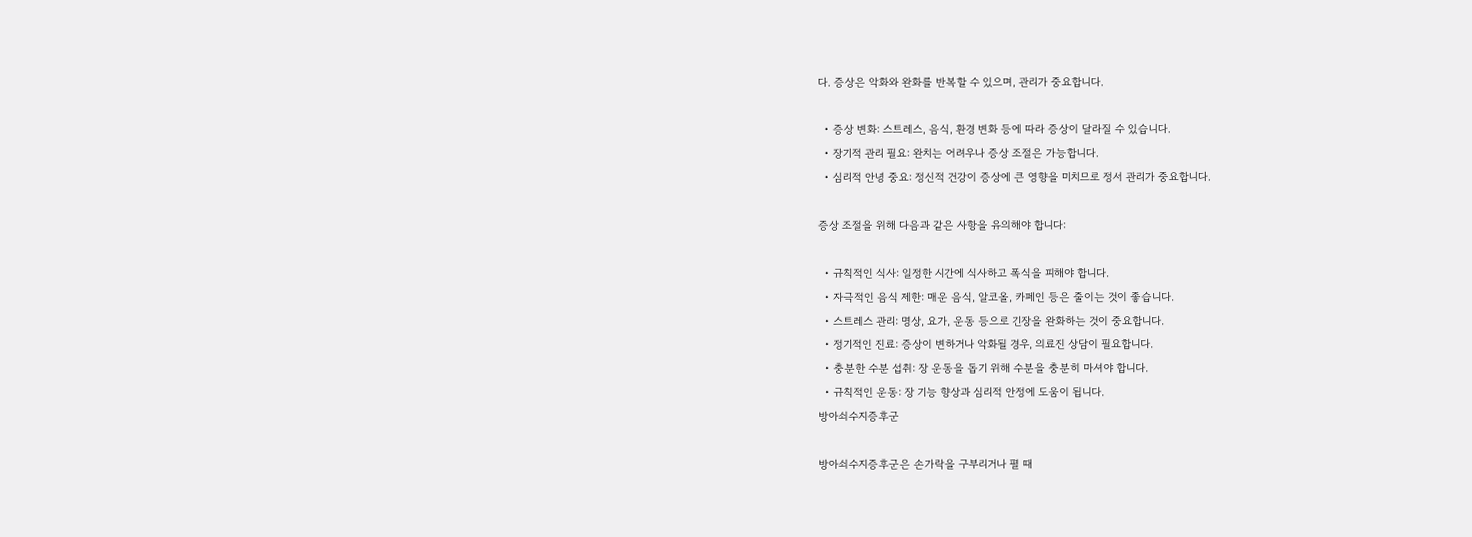다. 증상은 악화와 완화를 반복할 수 있으며, 관리가 중요합니다.

  • 증상 변화: 스트레스, 음식, 환경 변화 등에 따라 증상이 달라질 수 있습니다.
  • 장기적 관리 필요: 완치는 어려우나 증상 조절은 가능합니다.
  • 심리적 안녕 중요: 정신적 건강이 증상에 큰 영향을 미치므로 정서 관리가 중요합니다.

증상 조절을 위해 다음과 같은 사항을 유의해야 합니다:

  • 규칙적인 식사: 일정한 시간에 식사하고 폭식을 피해야 합니다.
  • 자극적인 음식 제한: 매운 음식, 알코올, 카페인 등은 줄이는 것이 좋습니다.
  • 스트레스 관리: 명상, 요가, 운동 등으로 긴장을 완화하는 것이 중요합니다.
  • 정기적인 진료: 증상이 변하거나 악화될 경우, 의료진 상담이 필요합니다.
  • 충분한 수분 섭취: 장 운동을 돕기 위해 수분을 충분히 마셔야 합니다.
  • 규칙적인 운동: 장 기능 향상과 심리적 안정에 도움이 됩니다.
방아쇠수지증후군

방아쇠수지증후군은 손가락을 구부리거나 펼 때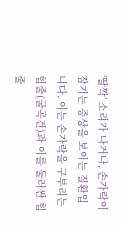‘딸깍’ 소리가 나거나, 손가락이 잠기는 증상을 보이는 질환입니다. 이는 손가락을 구부리는 힘줄(굴곡건)과 이를 둘러싼 힘줄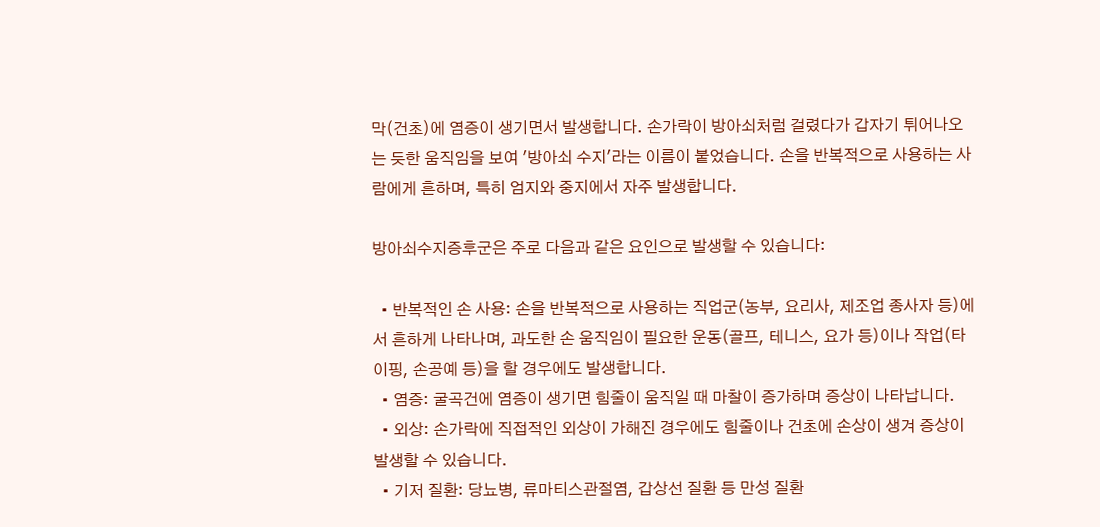막(건초)에 염증이 생기면서 발생합니다. 손가락이 방아쇠처럼 걸렸다가 갑자기 튀어나오는 듯한 움직임을 보여 '방아쇠 수지'라는 이름이 붙었습니다. 손을 반복적으로 사용하는 사람에게 흔하며, 특히 엄지와 중지에서 자주 발생합니다.

방아쇠수지증후군은 주로 다음과 같은 요인으로 발생할 수 있습니다:

  • 반복적인 손 사용: 손을 반복적으로 사용하는 직업군(농부, 요리사, 제조업 종사자 등)에서 흔하게 나타나며, 과도한 손 움직임이 필요한 운동(골프, 테니스, 요가 등)이나 작업(타이핑, 손공예 등)을 할 경우에도 발생합니다.
  • 염증: 굴곡건에 염증이 생기면 힘줄이 움직일 때 마찰이 증가하며 증상이 나타납니다.
  • 외상: 손가락에 직접적인 외상이 가해진 경우에도 힘줄이나 건초에 손상이 생겨 증상이 발생할 수 있습니다.
  • 기저 질환: 당뇨병, 류마티스관절염, 갑상선 질환 등 만성 질환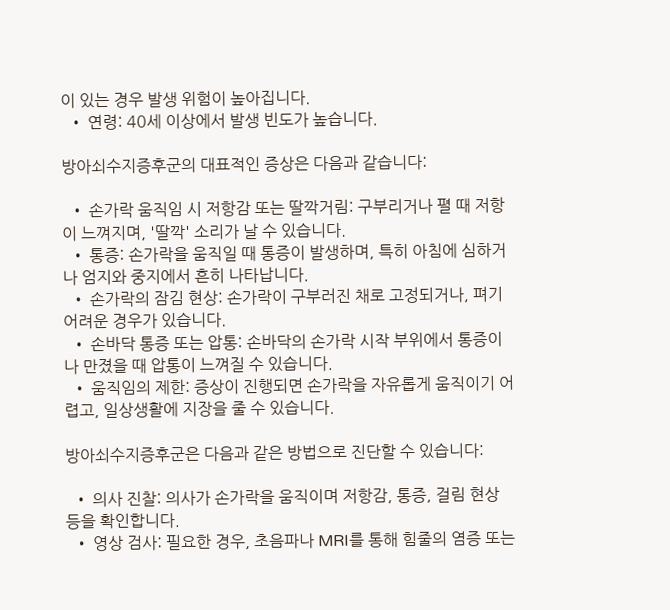이 있는 경우 발생 위험이 높아집니다.
  • 연령: 40세 이상에서 발생 빈도가 높습니다.

방아쇠수지증후군의 대표적인 증상은 다음과 같습니다:

  • 손가락 움직임 시 저항감 또는 딸깍거림: 구부리거나 펼 때 저항이 느껴지며, '딸깍' 소리가 날 수 있습니다.
  • 통증: 손가락을 움직일 때 통증이 발생하며, 특히 아침에 심하거나 엄지와 중지에서 흔히 나타납니다.
  • 손가락의 잠김 현상: 손가락이 구부러진 채로 고정되거나, 펴기 어려운 경우가 있습니다.
  • 손바닥 통증 또는 압통: 손바닥의 손가락 시작 부위에서 통증이나 만졌을 때 압통이 느껴질 수 있습니다.
  • 움직임의 제한: 증상이 진행되면 손가락을 자유롭게 움직이기 어렵고, 일상생활에 지장을 줄 수 있습니다.

방아쇠수지증후군은 다음과 같은 방법으로 진단할 수 있습니다:

  • 의사 진찰: 의사가 손가락을 움직이며 저항감, 통증, 걸림 현상 등을 확인합니다.
  • 영상 검사: 필요한 경우, 초음파나 MRI를 통해 힘줄의 염증 또는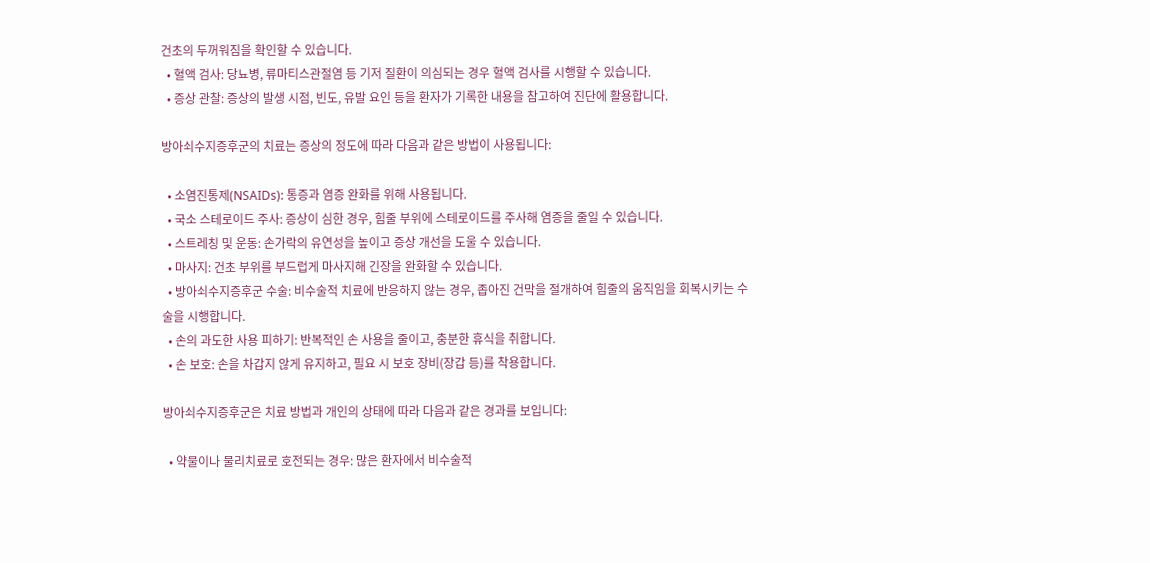건초의 두꺼워짐을 확인할 수 있습니다.
  • 혈액 검사: 당뇨병, 류마티스관절염 등 기저 질환이 의심되는 경우 혈액 검사를 시행할 수 있습니다.
  • 증상 관찰: 증상의 발생 시점, 빈도, 유발 요인 등을 환자가 기록한 내용을 참고하여 진단에 활용합니다.

방아쇠수지증후군의 치료는 증상의 정도에 따라 다음과 같은 방법이 사용됩니다:

  • 소염진통제(NSAIDs): 통증과 염증 완화를 위해 사용됩니다.
  • 국소 스테로이드 주사: 증상이 심한 경우, 힘줄 부위에 스테로이드를 주사해 염증을 줄일 수 있습니다.
  • 스트레칭 및 운동: 손가락의 유연성을 높이고 증상 개선을 도울 수 있습니다.
  • 마사지: 건초 부위를 부드럽게 마사지해 긴장을 완화할 수 있습니다.
  • 방아쇠수지증후군 수술: 비수술적 치료에 반응하지 않는 경우, 좁아진 건막을 절개하여 힘줄의 움직임을 회복시키는 수술을 시행합니다.
  • 손의 과도한 사용 피하기: 반복적인 손 사용을 줄이고, 충분한 휴식을 취합니다.
  • 손 보호: 손을 차갑지 않게 유지하고, 필요 시 보호 장비(장갑 등)를 착용합니다.

방아쇠수지증후군은 치료 방법과 개인의 상태에 따라 다음과 같은 경과를 보입니다:

  • 약물이나 물리치료로 호전되는 경우: 많은 환자에서 비수술적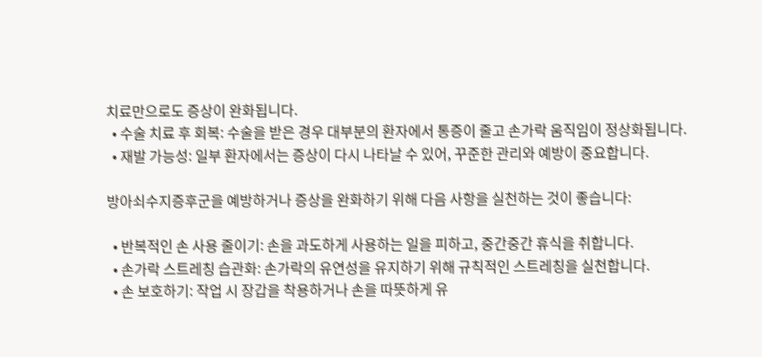치료만으로도 증상이 완화됩니다.
  • 수술 치료 후 회복: 수술을 받은 경우 대부분의 환자에서 통증이 줄고 손가락 움직임이 정상화됩니다.
  • 재발 가능성: 일부 환자에서는 증상이 다시 나타날 수 있어, 꾸준한 관리와 예방이 중요합니다.

방아쇠수지증후군을 예방하거나 증상을 완화하기 위해 다음 사항을 실천하는 것이 좋습니다:

  • 반복적인 손 사용 줄이기: 손을 과도하게 사용하는 일을 피하고, 중간중간 휴식을 취합니다.
  • 손가락 스트레칭 습관화: 손가락의 유연성을 유지하기 위해 규칙적인 스트레칭을 실천합니다.
  • 손 보호하기: 작업 시 장갑을 착용하거나 손을 따뜻하게 유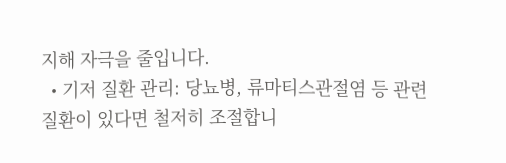지해 자극을 줄입니다.
  • 기저 질환 관리: 당뇨병, 류마티스관절염 등 관련 질환이 있다면 철저히 조절합니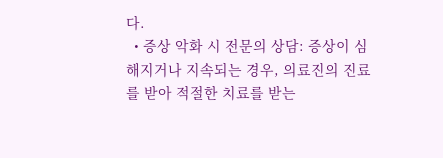다.
  • 증상 악화 시 전문의 상담: 증상이 심해지거나 지속되는 경우, 의료진의 진료를 받아 적절한 치료를 받는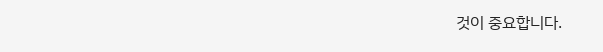것이 중요합니다.